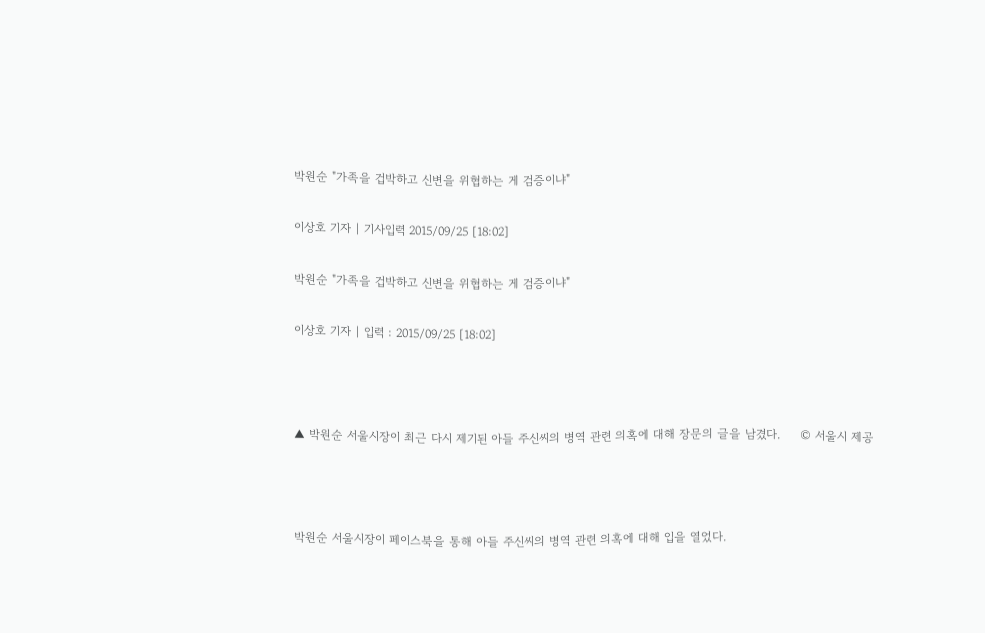박원순 "가족을 겁박하고 신변을 위협하는 게 검증이냐"

이상호 기자 | 기사입력 2015/09/25 [18:02]

박원순 "가족을 겁박하고 신변을 위협하는 게 검증이냐"

이상호 기자 | 입력 : 2015/09/25 [18:02]



▲ 박원순 서울시장이 최근 다시 제기된 아들 주신씨의 병역 관련 의혹에 대해 장문의 글을 남겼다.     © 서울시 제공



박원순 서울시장이 페이스북을 통해 아들 주신씨의 병역 관련 의혹에 대해 입을 열었다.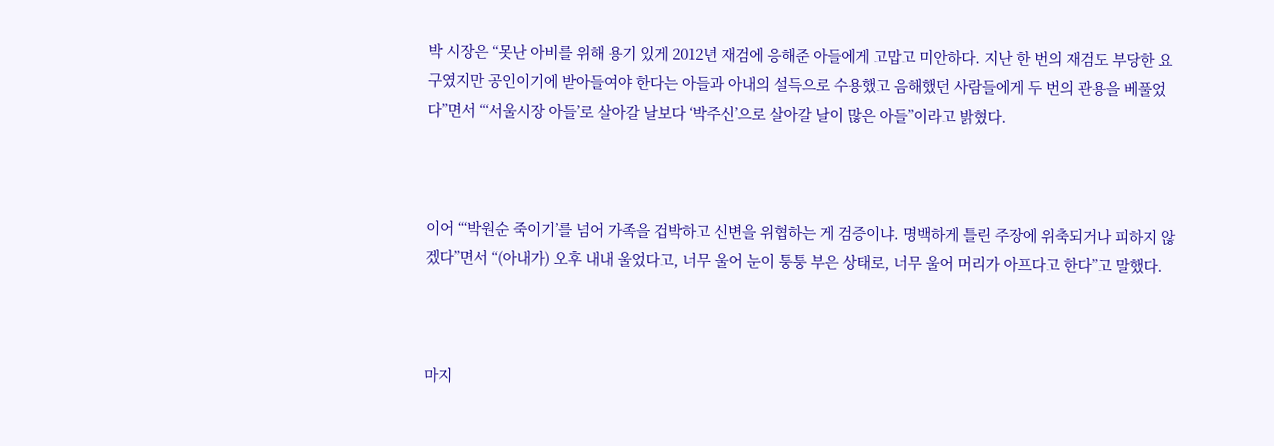박 시장은 “못난 아비를 위해 용기 있게 2012년 재검에 응해준 아들에게 고맙고 미안하다. 지난 한 번의 재검도 부당한 요구였지만 공인이기에 받아들여야 한다는 아들과 아내의 설득으로 수용했고 음해했던 사람들에게 두 번의 관용을 베풀었다”면서 “‘서울시장 아들’로 살아갈 날보다 ‘박주신’으로 살아갈 날이 많은 아들”이라고 밝혔다.



이어 “‘박원순 죽이기’를 넘어 가족을 겁박하고 신변을 위협하는 게 검증이냐. 명백하게 틀린 주장에 위축되거나 피하지 않겠다”면서 “(아내가) 오후 내내 울었다고, 너무 울어 눈이 퉁퉁 부은 상태로, 너무 울어 머리가 아프다고 한다”고 말했다.



마지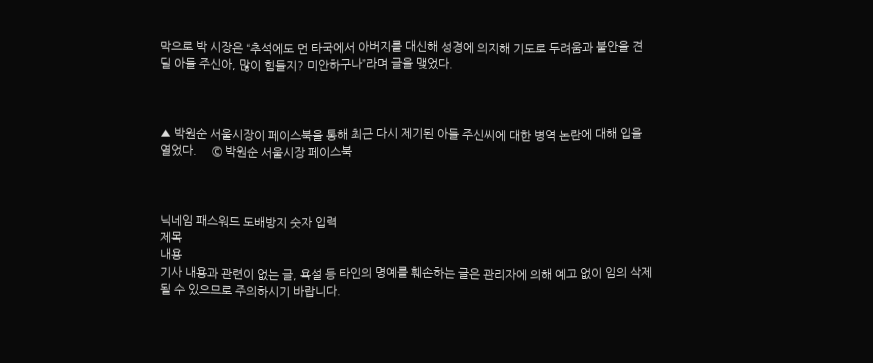막으로 박 시장은 “추석에도 먼 타국에서 아버지를 대신해 성경에 의지해 기도로 두려움과 불안을 견딜 아들 주신아, 많이 힘들지? 미안하구나”라며 글을 맺었다.



▲ 박원순 서울시장이 페이스북을 통해 최근 다시 제기된 아들 주신씨에 대한 병역 논란에 대해 입을 열었다.     © 박원순 서울시장 페이스북



닉네임 패스워드 도배방지 숫자 입력
제목
내용
기사 내용과 관련이 없는 글, 욕설 등 타인의 명예를 훼손하는 글은 관리자에 의해 예고 없이 임의 삭제될 수 있으므로 주의하시기 바랍니다.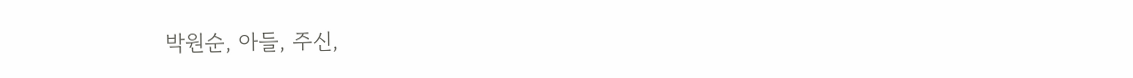박원순, 아들, 주신,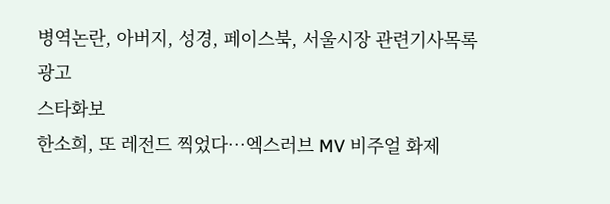병역논란, 아버지, 성경, 페이스북, 서울시장 관련기사목록
광고
스타화보
한소희, 또 레전드 찍었다…엑스러브 MV 비주얼 화제